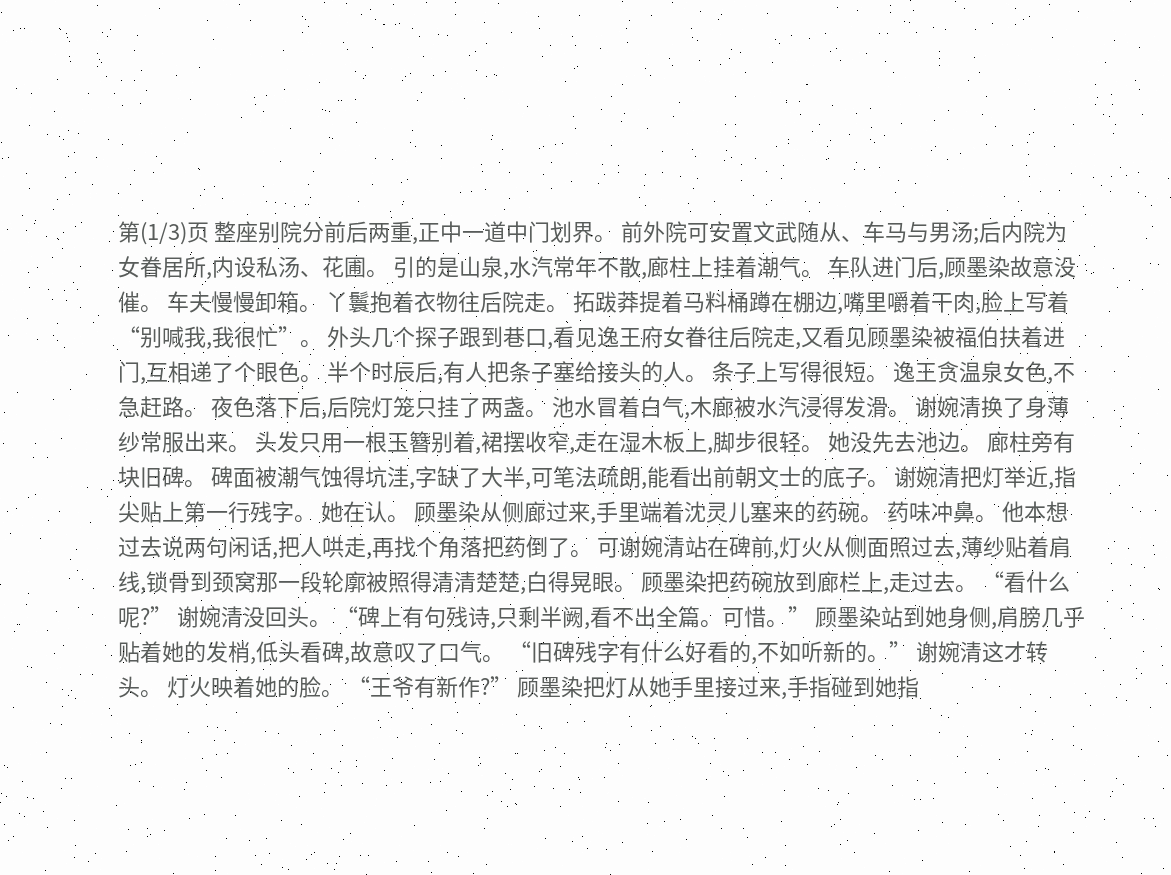第(1/3)页 整座别院分前后两重,正中一道中门划界。 前外院可安置文武随从、车马与男汤;后内院为女眷居所,内设私汤、花圃。 引的是山泉,水汽常年不散,廊柱上挂着潮气。 车队进门后,顾墨染故意没催。 车夫慢慢卸箱。 丫鬟抱着衣物往后院走。 拓跋莽提着马料桶蹲在棚边,嘴里嚼着干肉,脸上写着“别喊我,我很忙”。 外头几个探子跟到巷口,看见逸王府女眷往后院走,又看见顾墨染被福伯扶着进门,互相递了个眼色。 半个时辰后,有人把条子塞给接头的人。 条子上写得很短。 逸王贪温泉女色,不急赶路。 夜色落下后,后院灯笼只挂了两盏。 池水冒着白气,木廊被水汽浸得发滑。 谢婉清换了身薄纱常服出来。 头发只用一根玉簪别着,裙摆收窄,走在湿木板上,脚步很轻。 她没先去池边。 廊柱旁有块旧碑。 碑面被潮气蚀得坑洼,字缺了大半,可笔法疏朗,能看出前朝文士的底子。 谢婉清把灯举近,指尖贴上第一行残字。 她在认。 顾墨染从侧廊过来,手里端着沈灵儿塞来的药碗。 药味冲鼻。 他本想过去说两句闲话,把人哄走,再找个角落把药倒了。 可谢婉清站在碑前,灯火从侧面照过去,薄纱贴着肩线,锁骨到颈窝那一段轮廓被照得清清楚楚,白得晃眼。 顾墨染把药碗放到廊栏上,走过去。 “看什么呢?” 谢婉清没回头。 “碑上有句残诗,只剩半阙,看不出全篇。可惜。” 顾墨染站到她身侧,肩膀几乎贴着她的发梢,低头看碑,故意叹了口气。 “旧碑残字有什么好看的,不如听新的。” 谢婉清这才转头。 灯火映着她的脸。 “王爷有新作?” 顾墨染把灯从她手里接过来,手指碰到她指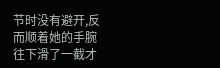节时没有避开,反而顺着她的手腕往下滑了一截才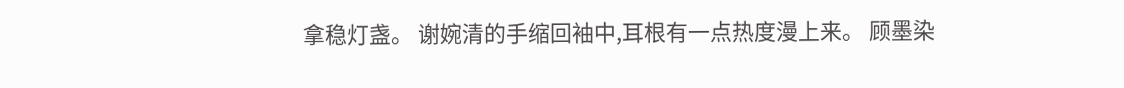拿稳灯盏。 谢婉清的手缩回袖中,耳根有一点热度漫上来。 顾墨染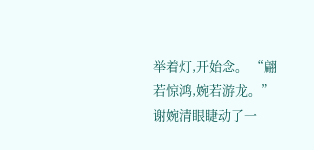举着灯,开始念。 “翩若惊鸿,婉若游龙。” 谢婉清眼睫动了一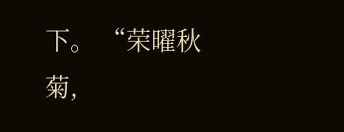下。 “荣曜秋菊,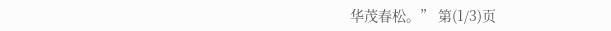华茂春松。” 第(1/3)页